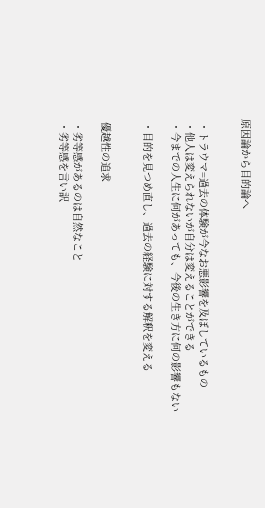原因論から目的論へ


 ・トラウマ=過去の体験が今なお悪影響を及ぼしているもの
 ・他人は変えられないが自分は変えることができる
 ・今までの人生に何があっても、今後の生き方に何の影響もない

 ・目的を見つめ直し、過去の経験に対する解釈を変える


 優越性の追求

 ・劣等感があるのは自然なこと
 ・劣等感を言い訳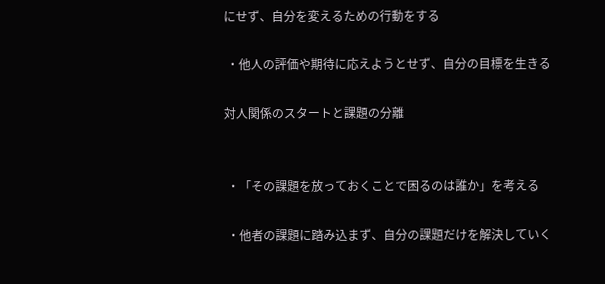にせず、自分を変えるための行動をする

 ・他人の評価や期待に応えようとせず、自分の目標を生きる

対人関係のスタートと課題の分離


 ・「その課題を放っておくことで困るのは誰か」を考える

 ・他者の課題に踏み込まず、自分の課題だけを解決していく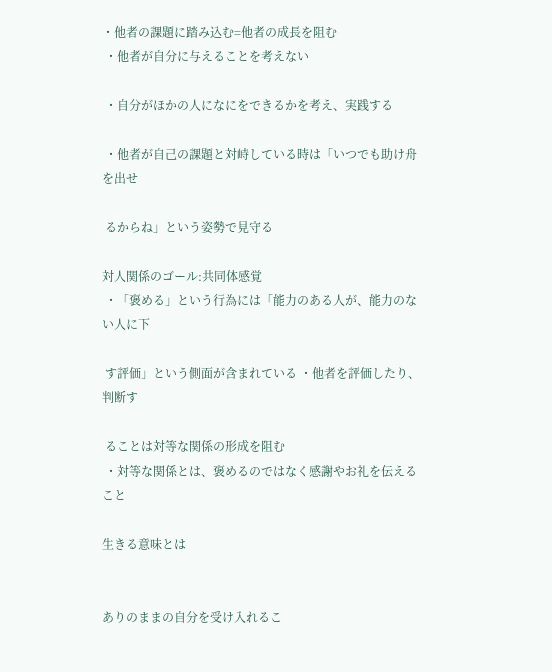・他者の課題に踏み込む=他者の成長を阻む
 ・他者が自分に与えることを考えない

 ・自分がほかの人になにをできるかを考え、実践する

 ・他者が自己の課題と対峙している時は「いつでも助け舟を出せ

 るからね」という姿勢で見守る

対人関係のゴール:共同体感覚
 ・「褒める」という行為には「能力のある人が、能力のない人に下

 す評価」という側面が含まれている ・他者を評価したり、判断す

 ることは対等な関係の形成を阻む
 ・対等な関係とは、褒めるのではなく感謝やお礼を伝えること

生きる意味とは


ありのままの自分を受け入れるこ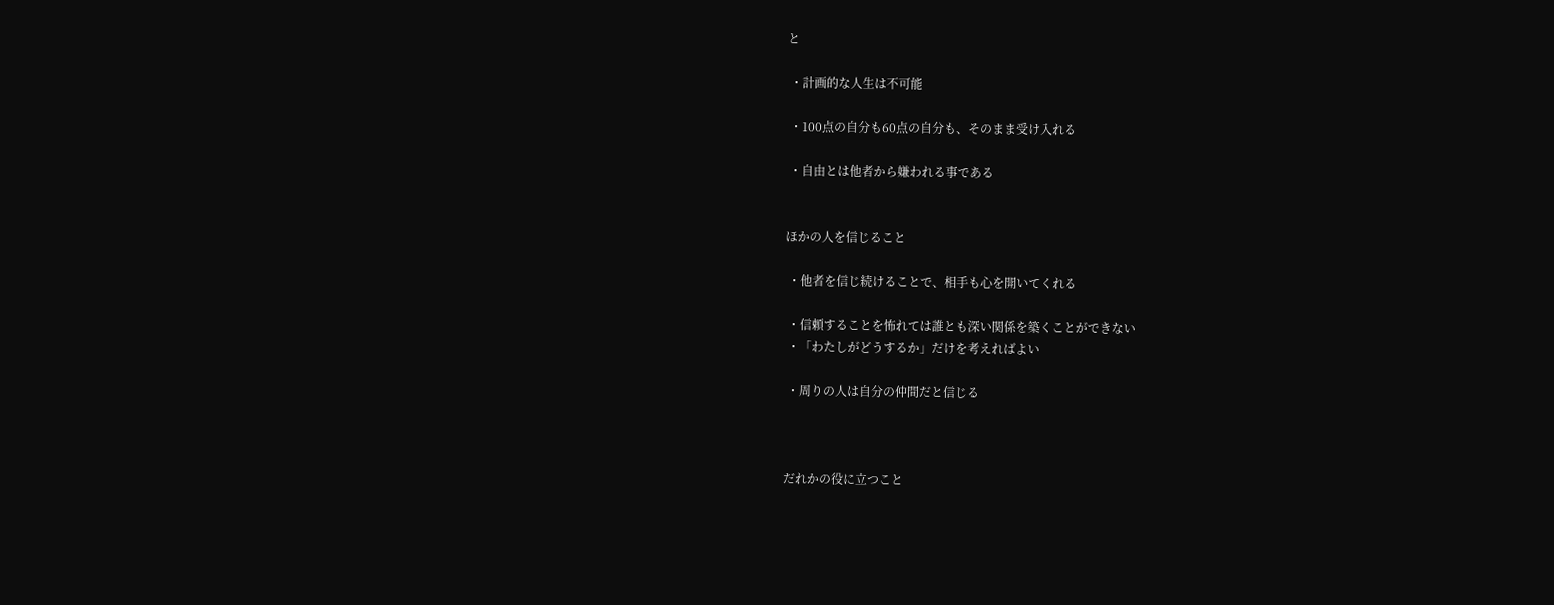と

 ・計画的な人生は不可能

 ・100点の自分も60点の自分も、そのまま受け入れる

 ・自由とは他者から嫌われる事である


ほかの人を信じること

 ・他者を信じ続けることで、相手も心を開いてくれる

 ・信頼することを怖れては誰とも深い関係を築くことができない
 ・「わたしがどうするか」だけを考えればよい

 ・周りの人は自分の仲間だと信じる



だれかの役に立つこと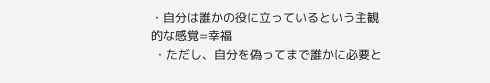・自分は誰かの役に立っているという主観的な感覚=幸福
 ・ただし、自分を偽ってまで誰かに必要と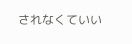されなくていい